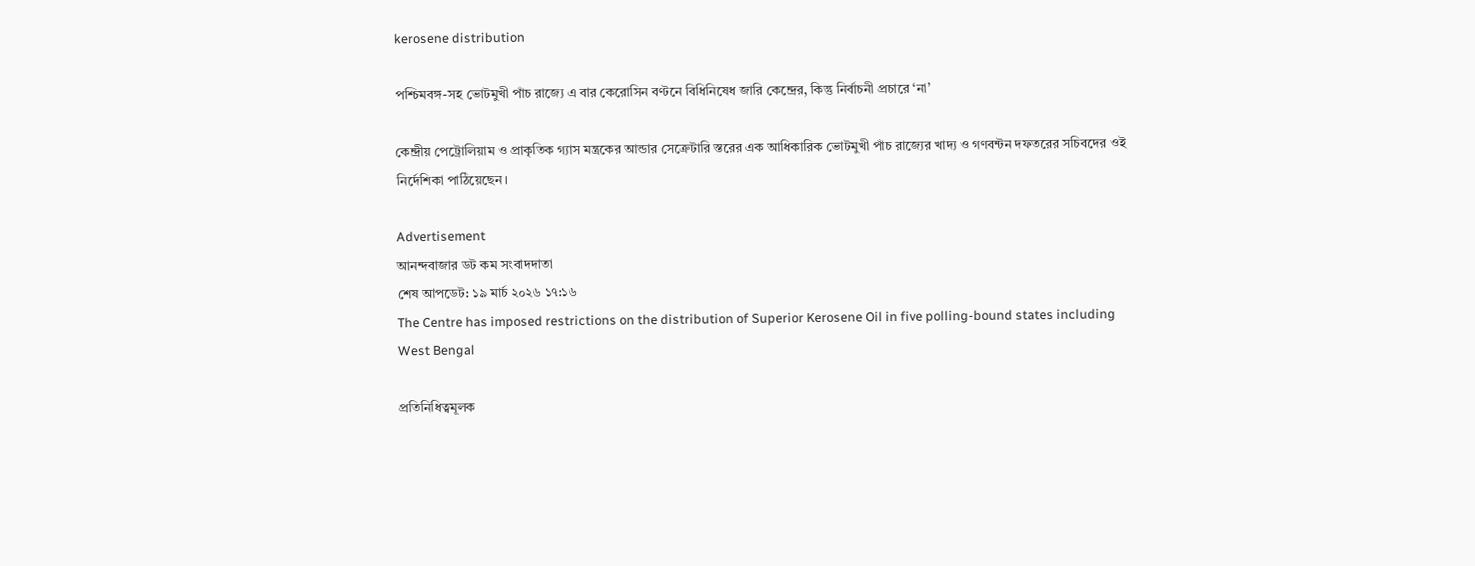kerosene distribution

পশ্চিমবঙ্গ-সহ ভোটমুখী পাঁচ রাজ্যে এ বার কেরোসিন বণ্টনে বিধিনিষেধ জারি কেন্দ্রের, কিন্তু নির্বাচনী প্রচারে ‘না’

কেন্দ্রীয় পেট্রোলিয়াম ও প্রাকৃতিক গ্যাস মন্ত্রকের আন্ডার সেক্রেটারি স্তরের এক আধিকারিক ভোটমুখী পাঁচ রাজ্যের খাদ্য ও গণবন্টন দফতরের সচিবদের ওই নির্দেশিকা পাঠিয়েছেন।

Advertisement
আনন্দবাজার ডট কম সংবাদদাতা
শেষ আপডেট: ১৯ মার্চ ২০২৬ ১৭:১৬
The Centre has imposed restrictions on the distribution of Superior Kerosene Oil in five polling-bound states including West Bengal

প্রতিনিধিত্বমূলক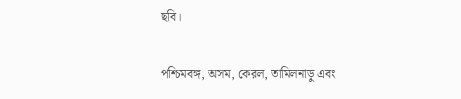ছবি।

পশ্চিমবঙ্গ, অসম, কেরল, তামিলনাড়ু এবং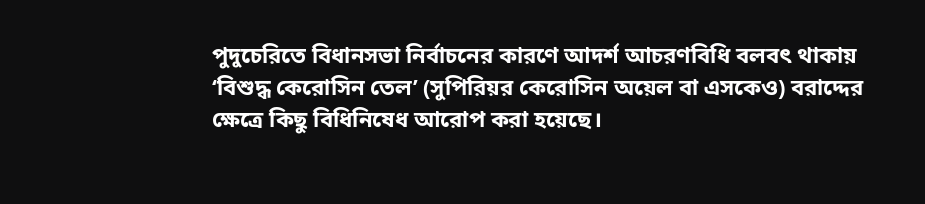পুদুচেরিতে বিধানসভা নির্বাচনের কারণে আদর্শ আচরণবিধি বলবৎ থাকায় ‘বিশুদ্ধ কেরোসিন তেল’ (সুপিরিয়র কেরোসিন অয়েল বা এসকেও) বরাদ্দের ক্ষেত্রে কিছু বিধিনিষেধ আরোপ করা হয়েছে।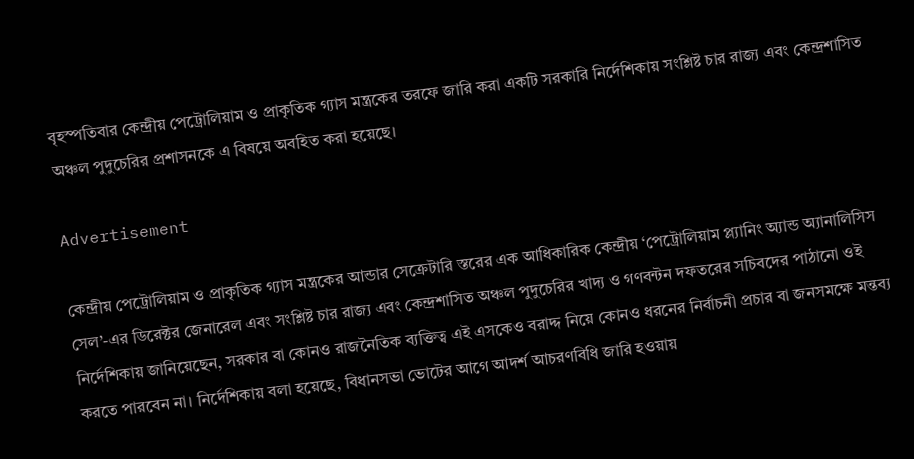বৃহস্পতিবার কেন্দ্রীয় পেট্রোলিয়াম ও প্রাকৃতিক গ্যাস মন্ত্রকের তরফে জারি করা একটি সরকারি নির্দেশিকায় সংশ্লিষ্ট চার রাজ্য এবং কেন্দ্রশাসিত অঞ্চল পুদুচেরির প্রশাসনকে এ বিষয়ে অবহিত করা হয়েছে।

Advertisement

কেন্দ্রীয় পেট্রোলিয়াম ও প্রাকৃতিক গ্যাস মন্ত্রকের আন্ডার সেক্রেটারি স্তরের এক আধিকারিক কেন্দ্রীয় ‘পেট্রোলিয়াম প্ল্যানিং অ্যান্ড অ্যানালিসিস সেল’-এর ডিরেক্টর জেনারেল এবং সংশ্লিষ্ট চার রাজ্য এবং কেন্দ্রশাসিত অঞ্চল পুদুচেরির খাদ্য ও গণবন্টন দফতরের সচিবদের পাঠানো ওই নির্দেশিকায় জানিয়েছেন, সরকার বা কোনও রাজনৈতিক ব্যক্তিত্ব এই এসকেও বরাদ্দ নিয়ে কোনও ধরনের নির্বাচনী প্রচার বা জনসমক্ষে মন্তব্য করতে পারবেন না। নির্দেশিকায় বলা হয়েছে, বিধানসভা ভোটের আগে আদর্শ আচরণবিধি জারি হওয়ায়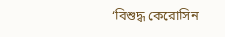‘বিশুদ্ধ কেরোসিন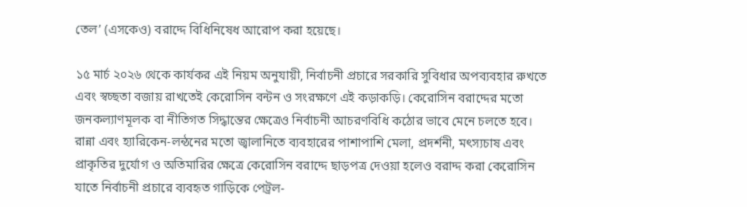তেল’ (এসকেও) বরাদ্দে বিধিনিষেধ আরোপ করা হয়েছে।

১৫ মার্চ ২০২৬ থেকে কার্যকর এই নিয়ম অনুযায়ী, নির্বাচনী প্রচারে সরকারি সুবিধার অপব্যবহার রুখতে এবং স্বচ্ছতা বজায় রাখতেই কেরোসিন বন্টন ও সংরক্ষণে এই কড়াকড়ি। কেরোসিন বরাদ্দের মতো জনকল্যাণমূলক বা নীতিগত সিদ্ধান্তের ক্ষেত্রেও নির্বাচনী আচরণবিধি কঠোর ভাবে মেনে চলতে হবে। রান্না এবং হ্যারিকেন-লন্ঠনের মতো জ্বালানিতে ব্যবহারের পাশাপাশি মেলা, প্রদর্শনী, মৎস্যচাষ এবং প্রাকৃতির দুর্যোগ ও অতিমারির ক্ষেত্রে কেরোসিন বরাদ্দে ছাড়পত্র দেওয়া হলেও বরাদ্দ করা কেরোসিন যাতে নির্বাচনী প্রচারে ব্যবহৃত গাড়িকে পেট্রল-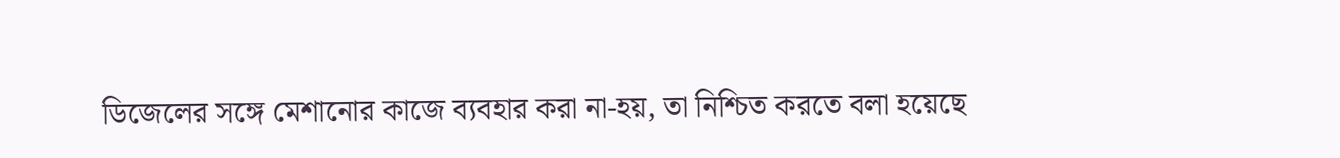ডিজেলের সঙ্গে মেশানোর কাজে ব্যবহার করা না-হয়, তা নিশ্চিত করতে বলা হয়েছে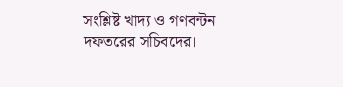সংশ্লিষ্ট খাদ্য ও গণবন্টন দফতরের সচিবদের।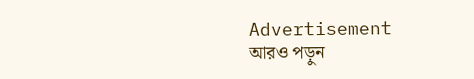Advertisement
আরও পড়ুন